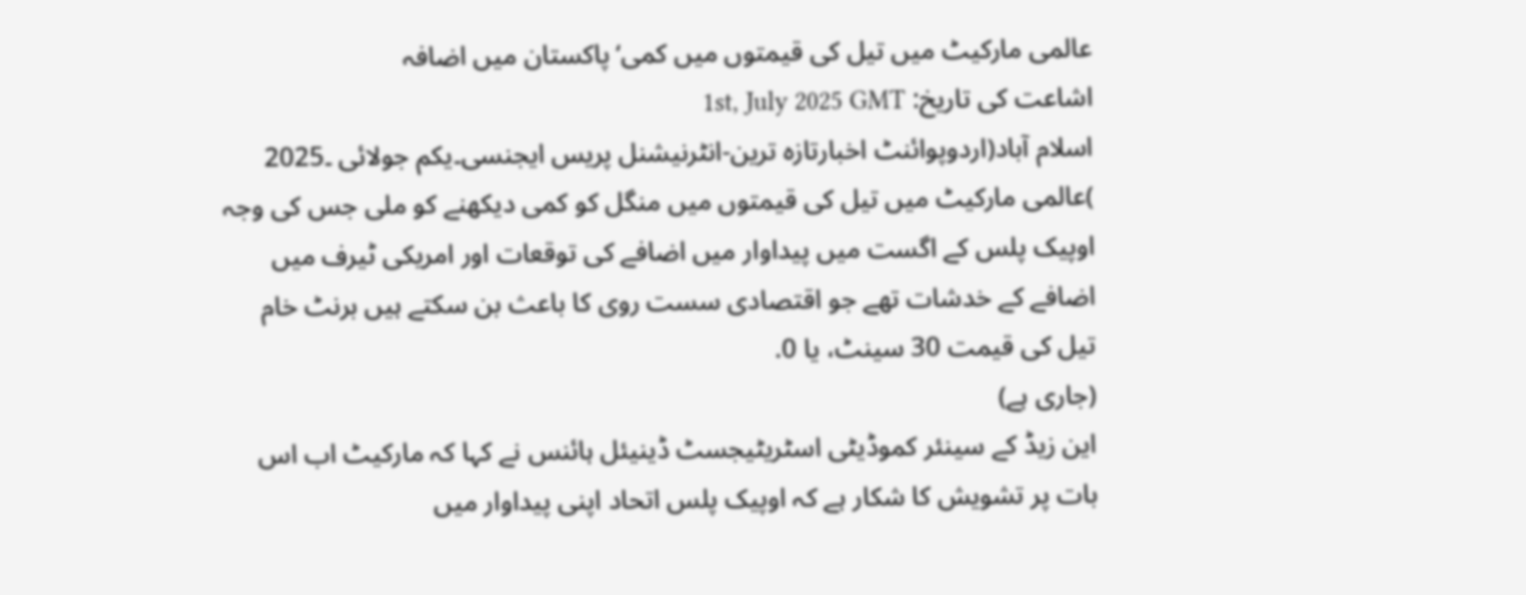عالمی مارکیٹ میں تیل کی قیمتوں میں کمی‘پاکستان میں اضافہ
اشاعت کی تاریخ: 1st, July 2025 GMT
اسلام آباد(اردوپوائنٹ اخبارتازہ ترین-انٹرنیشنل پریس ایجنسی۔یکم جولائی ۔2025 )عالمی مارکیٹ میں تیل کی قیمتوں میں منگل کو کمی دیکھنے کو ملی جس کی وجہ اوپیک پلس کے اگست میں پیداوار میں اضافے کی توقعات اور امریکی ٹیرف میں اضافے کے خدشات تھے جو اقتصادی سست روی کا باعث بن سکتے ہیں برنٹ خام تیل کی قیمت 30 سینٹ، یا 0.
(جاری ہے)
این زیڈ کے سینئر کموڈیٹی اسٹریٹیجسٹ ڈینیئل ہائنس نے کہا کہ مارکیٹ اب اس بات پر تشویش کا شکار ہے کہ اوپیک پلس اتحاد اپنی پیداوار میں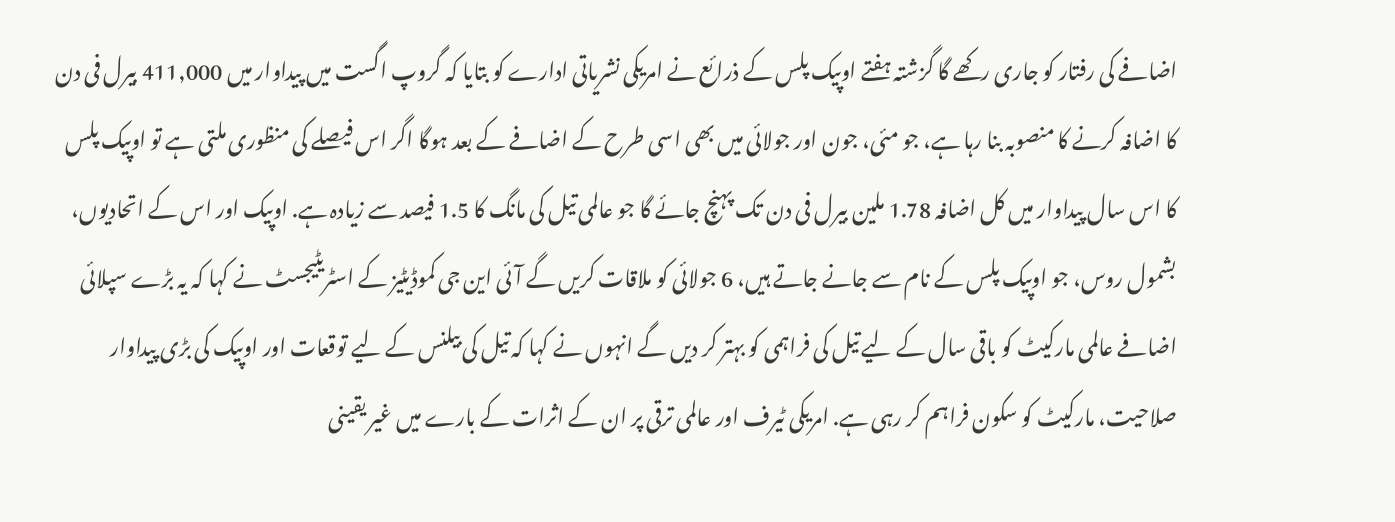اضافے کی رفتار کو جاری رکھے گا گزشتہ ہفتے اوپیک پلس کے ذرائع نے امریکی نشریاتی ادارے کو بتایا کہ گروپ اگست میں پیداوار میں 411,000 بیرل فی دن کا اضافہ کرنے کا منصوبہ بنا رہا ہے، جو مئی، جون اور جولائی میں بھی اسی طرح کے اضافے کے بعد ہوگا اگر اس فیصلے کی منظوری ملتی ہے تو اوپیک پلس کا اس سال پیداوار میں کل اضافہ 1.78 ملین بیرل فی دن تک پہنچ جائے گا جو عالمی تیل کی مانگ کا 1.5 فیصد سے زیادہ ہے. اوپیک اور اس کے اتحادیوں، بشمول روس، جو اوپیک پلس کے نام سے جانے جاتے ہیں، 6 جولائی کو ملاقات کریں گے آئی این جی کموڈیٹیز کے اسٹریٹیجسٹ نے کہا کہ یہ بڑے سپلائی اضافے عالمی مارکیٹ کو باقی سال کے لیے تیل کی فراہمی کو بہتر کر دیں گے انہوں نے کہا کہ تیل کی بیلنس کے لیے توقعات اور اوپیک کی بڑی پیداوار صلاحیت، مارکیٹ کو سکون فراہم کر رہی ہے. امریکی ٹیرف اور عالمی ترقی پر ان کے اثرات کے بارے میں غیر یقینی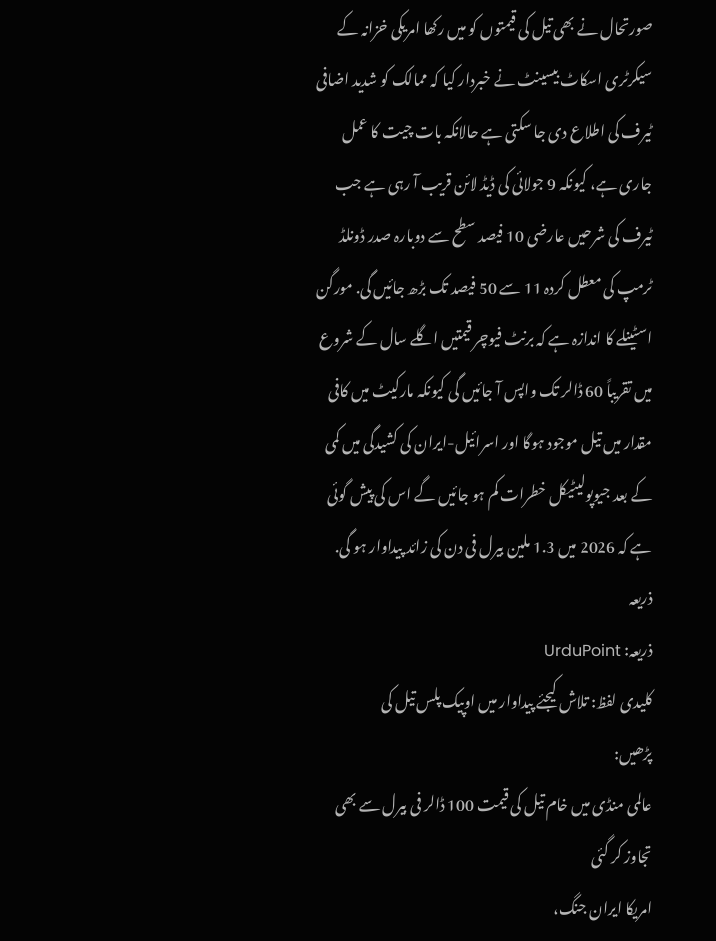صورتحال نے بھی تیل کی قیمتوں کو میں رکھا امریکی خزانہ کے سیکرٹری اسکاٹ بیسینٹ نے خبردار کیا کہ ممالک کو شدید اضافی ٹیرف کی اطلاع دی جا سکتی ہے حالانکہ بات چیت کا عمل جاری ہے، کیونکہ 9 جولائی کی ڈیڈ لائن قریب آ رہی ہے جب ٹیرف کی شرحیں عارضی 10 فیصد سطح سے دوبارہ صدر ڈونلڈ ٹرمپ کی معطل کردہ 11 سے 50 فیصد تک بڑھ جائیں گی. مورگن اسٹینلے کا اندازہ ہے کہ برنٹ فیوچر قیمتیں اگلے سال کے شروع میں تقریباً 60 ڈالر تک واپس آ جائیں گی کیونکہ مارکیٹ میں کافی مقدار میں تیل موجود ہوگا اور اسرائیل-ایران کی کشیدگی میں کمی کے بعد جیوپولیٹیکل خطرات کم ہو جائیں گے اس کی پیش گوئی ہے کہ 2026 میں 1.3 ملین بیرل فی دن کی زائد پیداوار ہو گی.
ذریعہ
ذریعہ: UrduPoint
کلیدی لفظ: تلاش کیجئے پیداوار میں اوپیک پلس تیل کی
پڑھیں:
عالمی منڈی میں خام تیل کی قیمت 100 ڈالر فی بیرل سے بھی تجاوز کر گئی
امریکا ایران جنگ،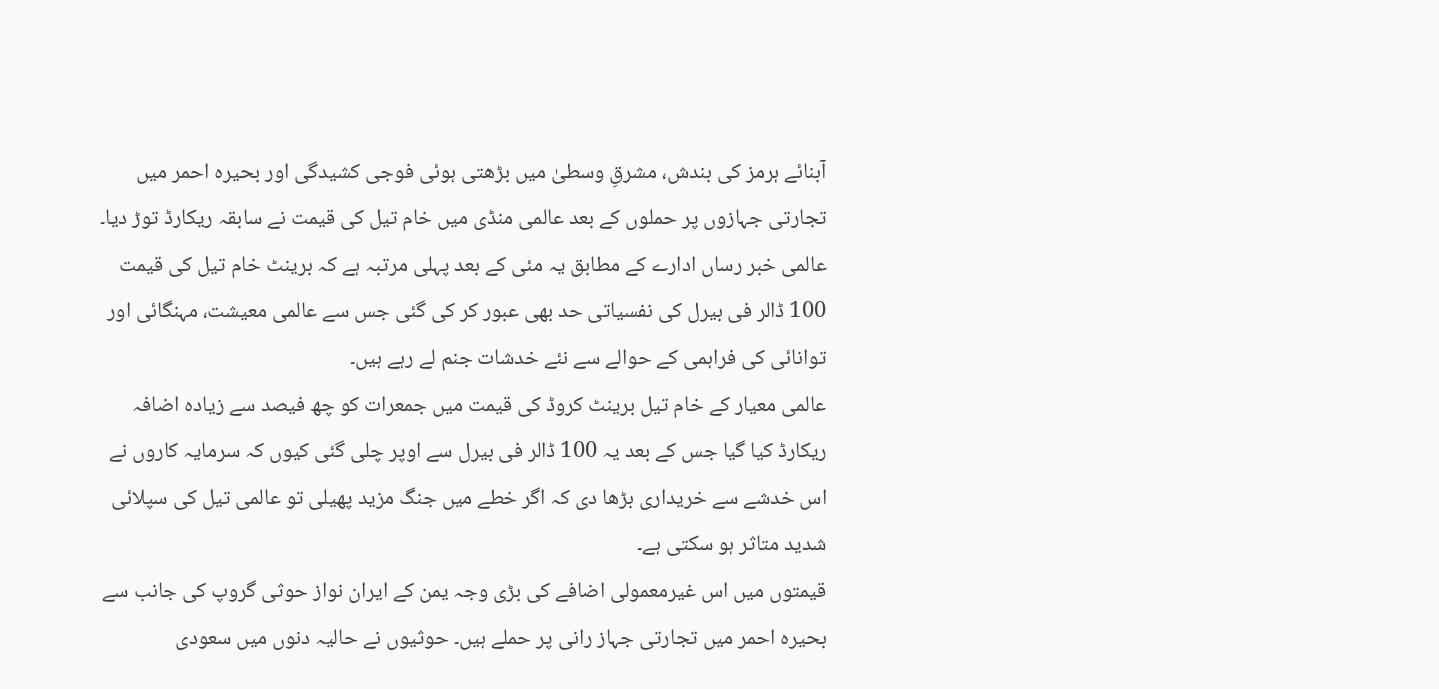آبنائے ہرمز کی بندش، مشرقِ وسطیٰ میں بڑھتی ہوئی فوجی کشیدگی اور بحیرہ احمر میں تجارتی جہازوں پر حملوں کے بعد عالمی منڈی میں خام تیل کی قیمت نے سابقہ ریکارڈ توڑ دیا۔
عالمی خبر رساں ادارے کے مطابق یہ مئی کے بعد پہلی مرتبہ ہے کہ برینٹ خام تیل کی قیمت 100 ڈالر فی بیرل کی نفسیاتی حد بھی عبور کر کی گئی جس سے عالمی معیشت، مہنگائی اور توانائی کی فراہمی کے حوالے سے نئے خدشات جنم لے رہے ہیں۔
عالمی معیار کے خام تیل برینٹ کروڈ کی قیمت میں جمعرات کو چھ فیصد سے زیادہ اضافہ ریکارڈ کیا گیا جس کے بعد یہ 100 ڈالر فی بیرل سے اوپر چلی گئی کیوں کہ سرمایہ کاروں نے اس خدشے سے خریداری بڑھا دی کہ اگر خطے میں جنگ مزید پھیلی تو عالمی تیل کی سپلائی شدید متاثر ہو سکتی ہے۔
قیمتوں میں اس غیرمعمولی اضافے کی بڑی وجہ یمن کے ایران نواز حوثی گروپ کی جانب سے بحیرہ احمر میں تجارتی جہاز رانی پر حملے ہیں۔ حوثیوں نے حالیہ دنوں میں سعودی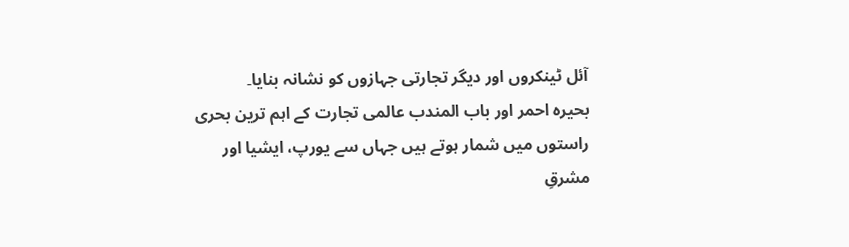آئل ٹینکروں اور دیگر تجارتی جہازوں کو نشانہ بنایا۔
بحیرہ احمر اور باب المندب عالمی تجارت کے اہم ترین بحری راستوں میں شمار ہوتے ہیں جہاں سے یورپ، ایشیا اور مشرقِ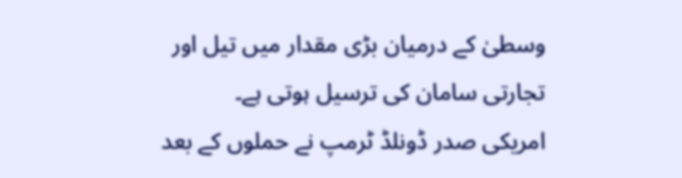وسطیٰ کے درمیان بڑی مقدار میں تیل اور تجارتی سامان کی ترسیل ہوتی ہے۔
امریکی صدر ڈونلڈ ٹرمپ نے حملوں کے بعد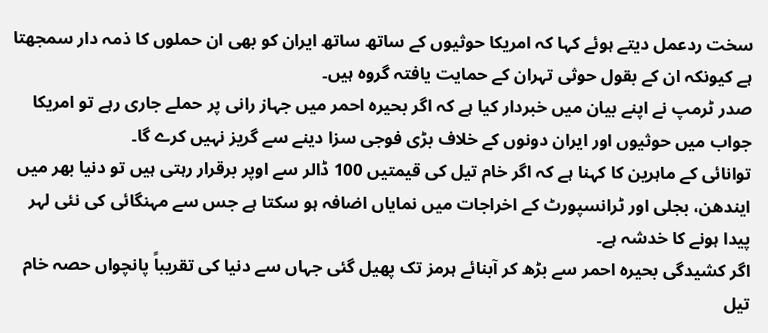سخت ردعمل دیتے ہوئے کہا کہ امریکا حوثیوں کے ساتھ ساتھ ایران کو بھی ان حملوں کا ذمہ دار سمجھتا ہے کیونکہ ان کے بقول حوثی تہران کے حمایت یافتہ گروہ ہیں۔
صدر ٹرمپ نے اپنے بیان میں خبردار کیا ہے کہ اگر بحیرہ احمر میں جہاز رانی پر حملے جاری رہے تو امریکا جواب میں حوثیوں اور ایران دونوں کے خلاف بڑی فوجی سزا دینے سے گریز نہیں کرے گا۔
توانائی کے ماہرین کا کہنا ہے کہ اگر خام تیل کی قیمتیں 100 ڈالر سے اوپر برقرار رہتی ہیں تو دنیا بھر میں ایندھن، بجلی اور ٹرانسپورٹ کے اخراجات میں نمایاں اضافہ ہو سکتا ہے جس سے مہنگائی کی نئی لہر پیدا ہونے کا خدشہ ہے۔
اگر کشیدگی بحیرہ احمر سے بڑھ کر آبنائے ہرمز تک پھیل گئی جہاں سے دنیا کی تقریباً پانچواں حصہ خام تیل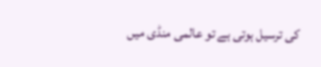کی ترسیل ہوتی ہے تو عالمی منڈی میں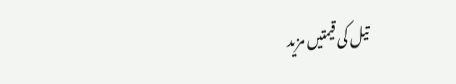تیل کی قیمتیں مزید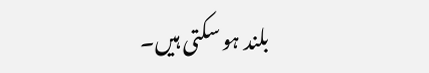بلند ہو سکتی ہیں۔